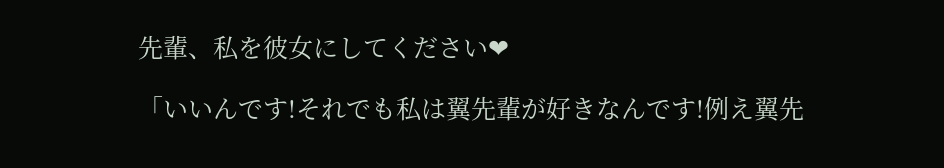先輩、私を彼女にしてください❤

「いいんです!それでも私は翼先輩が好きなんです!例え翼先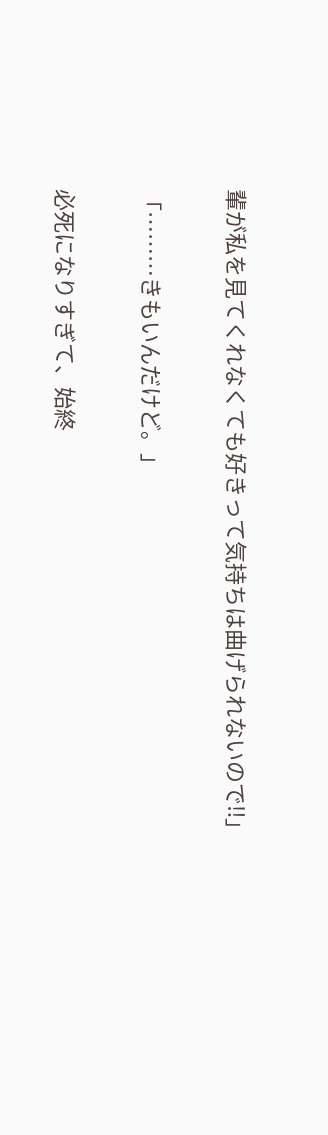輩が私を見てくれなくても好きって気持ちは曲げられないので‼」


「………きもいんだけど。」


必死になりすぎて、始終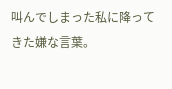叫んでしまった私に降ってきた嫌な言葉。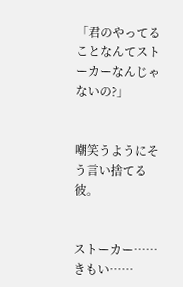「君のやってることなんてストーカーなんじゃないの?」


嘲笑うようにそう言い捨てる彼。


ストーカー……
きもい……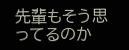先輩もそう思ってるのか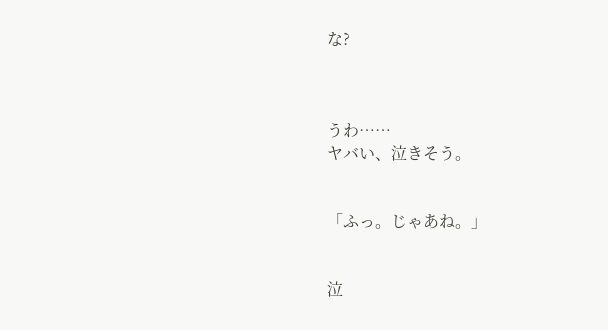な?



うわ……
ヤバい、泣きそう。


「ふっ。じゃあね。」


泣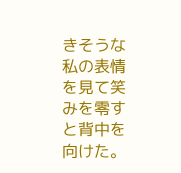きそうな私の表情を見て笑みを零すと背中を向けた。